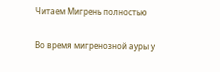Читаем Мигрень полностью

Во время мигренозной ауры у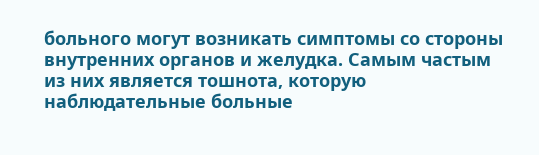больного могут возникать симптомы со стороны внутренних органов и желудка. Самым частым из них является тошнота, которую наблюдательные больные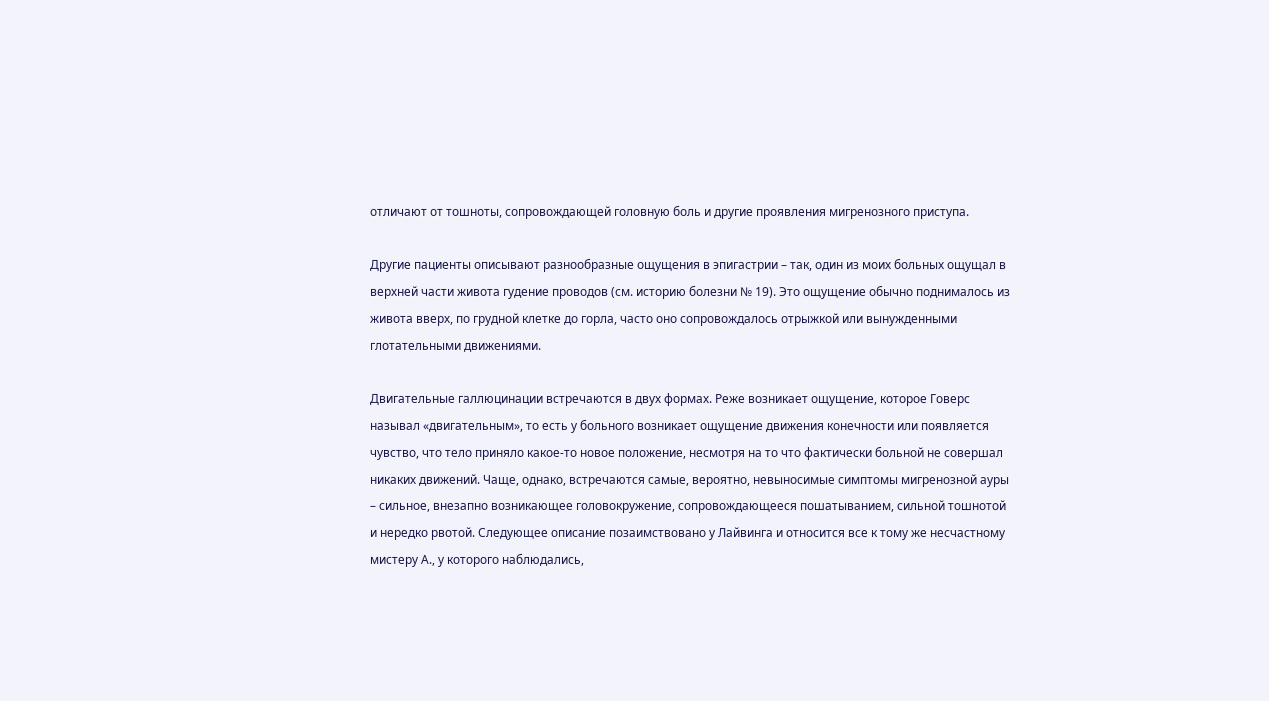отличают от тошноты, сопровождающей головную боль и другие проявления мигренозного приступа.

Другие пациенты описывают разнообразные ощущения в эпигастрии – так, один из моих больных ощущал в верхней части живота гудение проводов (см. историю болезни № 19). Это ощущение обычно поднималось из живота вверх, по грудной клетке до горла, часто оно сопровождалось отрыжкой или вынужденными глотательными движениями.

Двигательные галлюцинации встречаются в двух формах. Реже возникает ощущение, которое Говерс называл «двигательным», то есть у больного возникает ощущение движения конечности или появляется чувство, что тело приняло какое-то новое положение, несмотря на то что фактически больной не совершал никаких движений. Чаще, однако, встречаются самые, вероятно, невыносимые симптомы мигренозной ауры – сильное, внезапно возникающее головокружение, сопровождающееся пошатыванием, сильной тошнотой и нередко рвотой. Следующее описание позаимствовано у Лайвинга и относится все к тому же несчастному мистеру А., у которого наблюдались,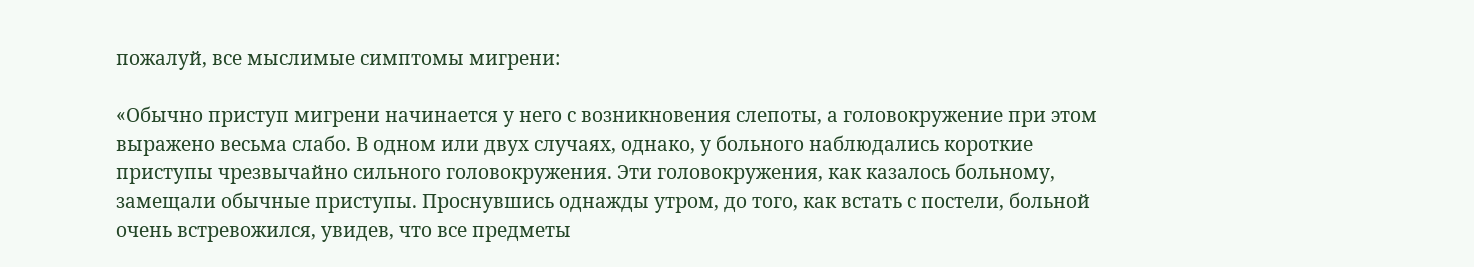пожалуй, все мыслимые симптомы мигрени:

«Обычно приступ мигрени начинается у него с возникновения слепоты, а головокружение при этом выражено весьма слабо. В одном или двух случаях, однако, у больного наблюдались короткие приступы чрезвычайно сильного головокружения. Эти головокружения, как казалось больному, замещали обычные приступы. Проснувшись однажды утром, до того, как встать с постели, больной очень встревожился, увидев, что все предметы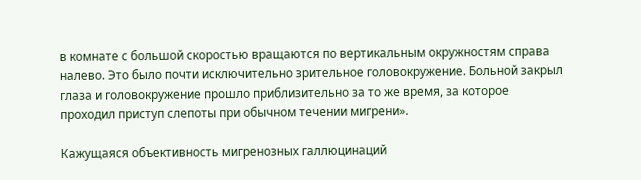в комнате с большой скоростью вращаются по вертикальным окружностям справа налево. Это было почти исключительно зрительное головокружение. Больной закрыл глаза и головокружение прошло приблизительно за то же время, за которое проходил приступ слепоты при обычном течении мигрени».

Кажущаяся объективность мигренозных галлюцинаций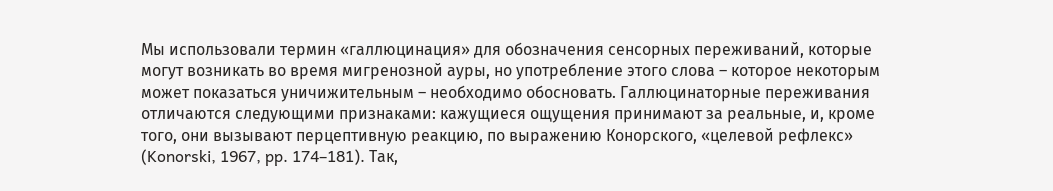Мы использовали термин «галлюцинация» для обозначения сенсорных переживаний, которые могут возникать во время мигренозной ауры, но употребление этого слова – которое некоторым может показаться уничижительным – необходимо обосновать. Галлюцинаторные переживания отличаются следующими признаками: кажущиеся ощущения принимают за реальные, и, кроме того, они вызывают перцептивную реакцию, по выражению Конорского, «целевой рефлекс» (Konorski, 1967, pp. 174–181). Так,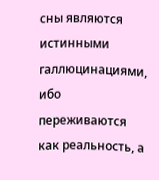сны являются истинными галлюцинациями, ибо переживаются как реальность, а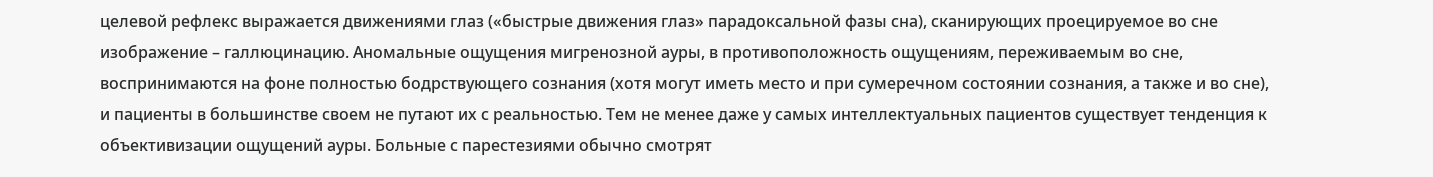целевой рефлекс выражается движениями глаз («быстрые движения глаз» парадоксальной фазы сна), сканирующих проецируемое во сне изображение – галлюцинацию. Аномальные ощущения мигренозной ауры, в противоположность ощущениям, переживаемым во сне, воспринимаются на фоне полностью бодрствующего сознания (хотя могут иметь место и при сумеречном состоянии сознания, а также и во сне), и пациенты в большинстве своем не путают их с реальностью. Тем не менее даже у самых интеллектуальных пациентов существует тенденция к объективизации ощущений ауры. Больные с парестезиями обычно смотрят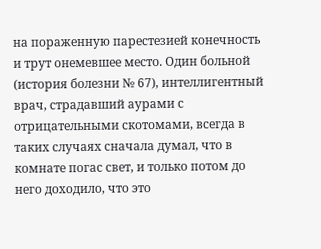на пораженную парестезией конечность и трут онемевшее место. Один больной (история болезни № 67), интеллигентный врач, страдавший аурами с отрицательными скотомами, всегда в таких случаях сначала думал, что в комнате погас свет, и только потом до него доходило, что это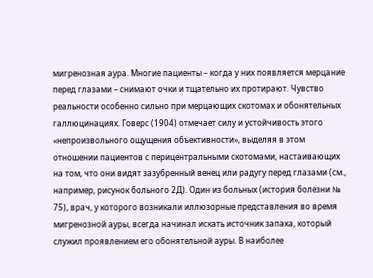мигренозная аура. Многие пациенты – когда у них появляется мерцание перед глазами – снимают очки и тщательно их протирают. Чувство реальности особенно сильно при мерцающих скотомах и обонятельных галлюцинациях. Говерс (1904) отмечает силу и устойчивость этого «непроизвольного ощущения объективности», выделяя в этом отношении пациентов с перицентральными скотомами, настаивающих на том, что они видят зазубренный венец или радугу перед глазами (см., например, рисунок больного 2Д). Один из больных (история болезни № 75), врач, у которого возникали иллюзорные представления во время мигренозной ауры, всегда начинал искать источник запаха, который служил проявлением его обонятельной ауры. В наиболее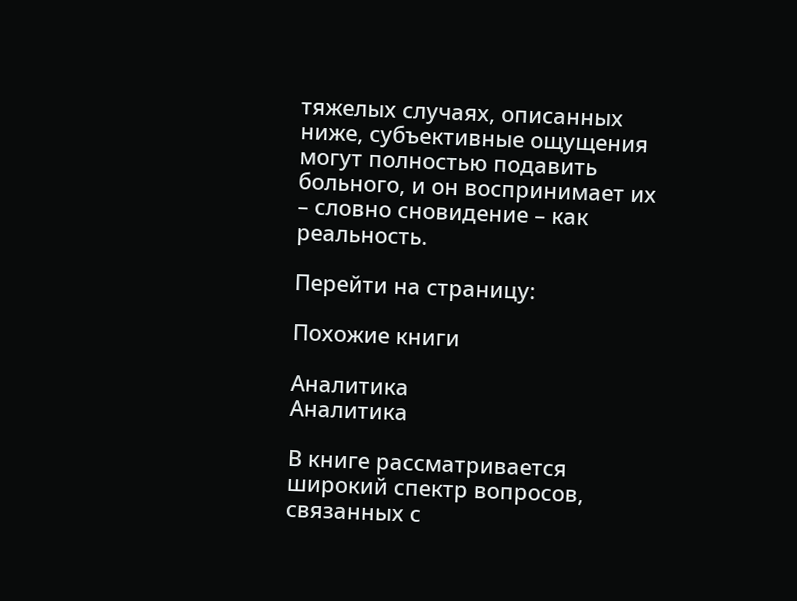тяжелых случаях, описанных ниже, субъективные ощущения могут полностью подавить больного, и он воспринимает их – словно сновидение – как реальность.

Перейти на страницу:

Похожие книги

Аналитика
Аналитика

В книге рассматривается широкий спектр вопросов, связанных с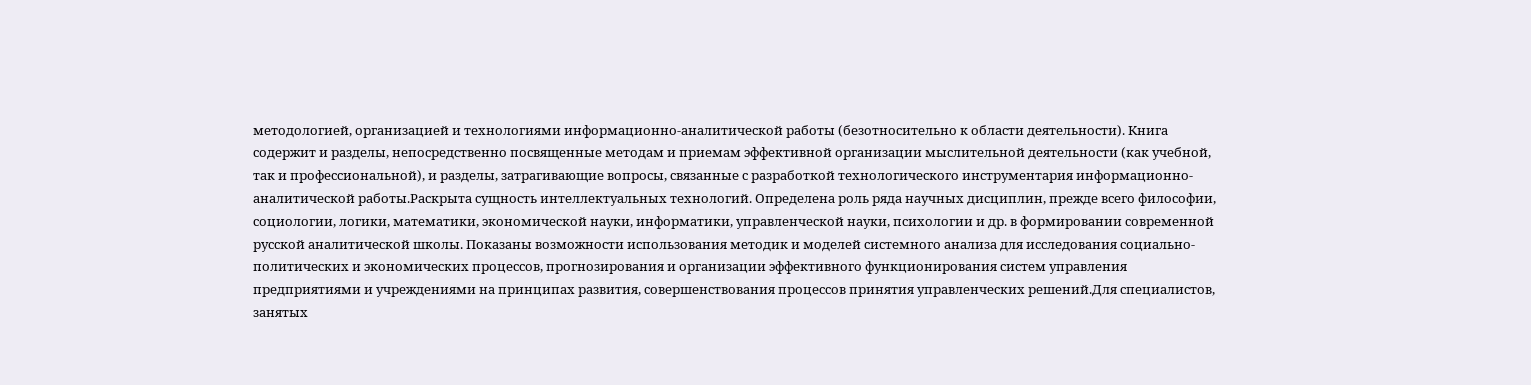методологией, организацией и технологиями информационно-аналитической работы (безотносительно к области деятельности). Книга содержит и разделы, непосредственно посвященные методам и приемам эффективной организации мыслительной деятельности (как учебной, так и профессиональной), и разделы, затрагивающие вопросы, связанные с разработкой технологического инструментария информационно-аналитической работы.Раскрыта сущность интеллектуальных технологий. Определена роль ряда научных дисциплин, прежде всего философии, социологии, логики, математики, экономической науки, информатики, управленческой науки, психологии и др. в формировании современной русской аналитической школы. Показаны возможности использования методик и моделей системного анализа для исследования социально-политических и экономических процессов, прогнозирования и организации эффективного функционирования систем управления предприятиями и учреждениями на принципах развития, совершенствования процессов принятия управленческих решений.Для специалистов, занятых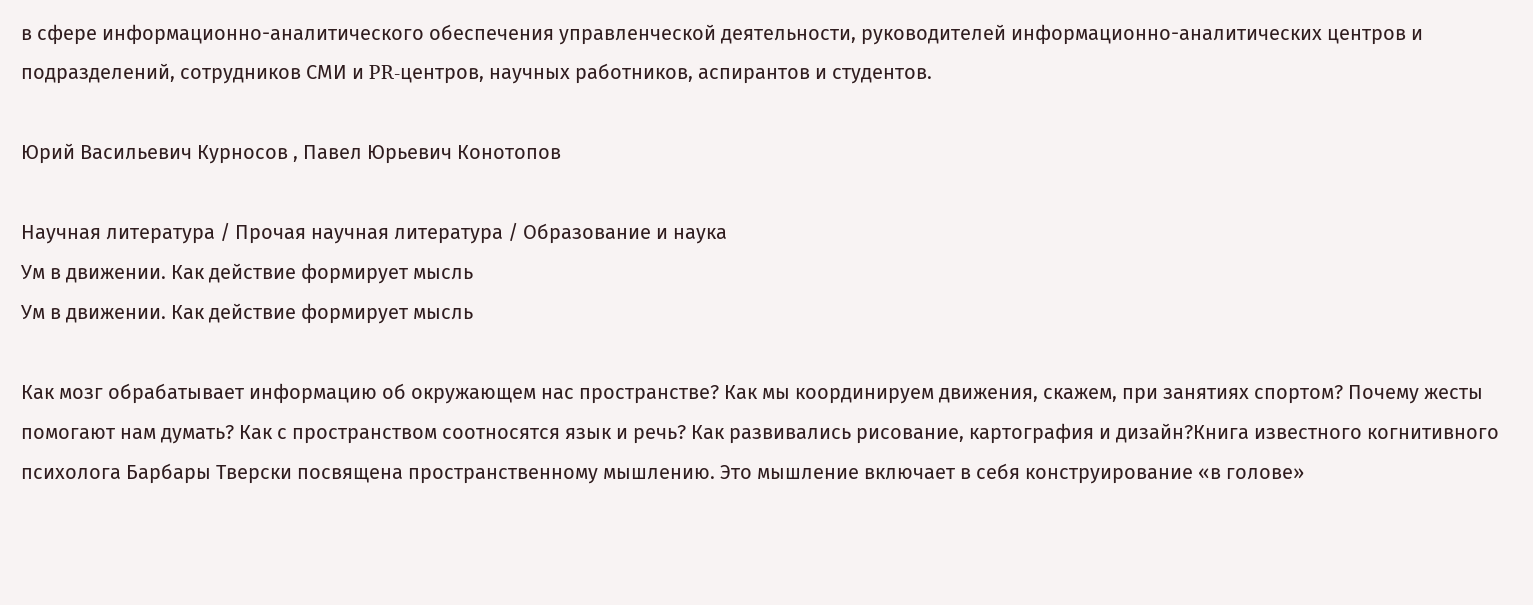в сфере информационно-аналитического обеспечения управленческой деятельности, руководителей информационно-аналитических центров и подразделений, сотрудников СМИ и PR-центров, научных работников, аспирантов и студентов.

Юрий Васильевич Курносов , Павел Юрьевич Конотопов

Научная литература / Прочая научная литература / Образование и наука
Ум в движении. Как действие формирует мысль
Ум в движении. Как действие формирует мысль

Как мозг обрабатывает информацию об окружающем нас пространстве? Как мы координируем движения, скажем, при занятиях спортом? Почему жесты помогают нам думать? Как с пространством соотносятся язык и речь? Как развивались рисование, картография и дизайн?Книга известного когнитивного психолога Барбары Тверски посвящена пространственному мышлению. Это мышление включает в себя конструирование «в голове»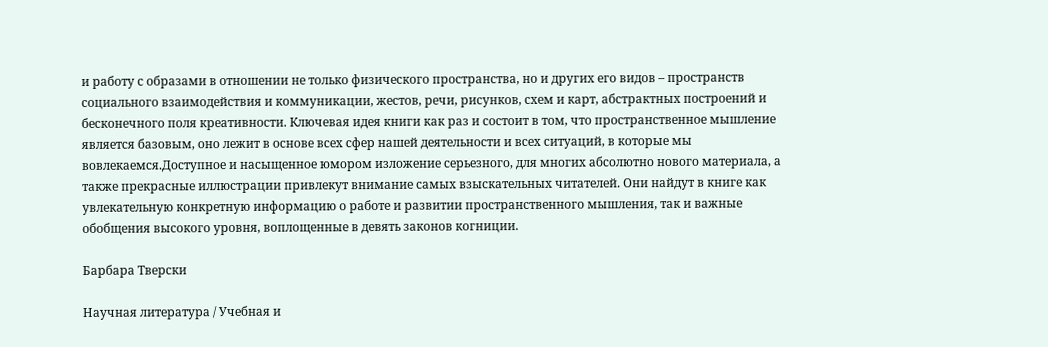и работу с образами в отношении не только физического пространства, но и других его видов – пространств социального взаимодействия и коммуникации, жестов, речи, рисунков, схем и карт, абстрактных построений и бесконечного поля креативности. Ключевая идея книги как раз и состоит в том, что пространственное мышление является базовым, оно лежит в основе всех сфер нашей деятельности и всех ситуаций, в которые мы вовлекаемся.Доступное и насыщенное юмором изложение серьезного, для многих абсолютно нового материала, а также прекрасные иллюстрации привлекут внимание самых взыскательных читателей. Они найдут в книге как увлекательную конкретную информацию о работе и развитии пространственного мышления, так и важные обобщения высокого уровня, воплощенные в девять законов когниции.

Барбара Тверски

Научная литература / Учебная и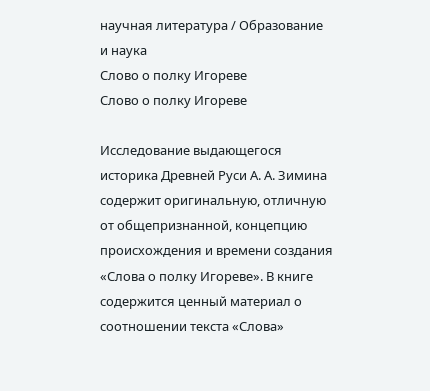научная литература / Образование и наука
Слово о полку Игореве
Слово о полку Игореве

Исследование выдающегося историка Древней Руси А. А. Зимина содержит оригинальную, отличную от общепризнанной, концепцию происхождения и времени создания «Слова о полку Игореве». В книге содержится ценный материал о соотношении текста «Слова»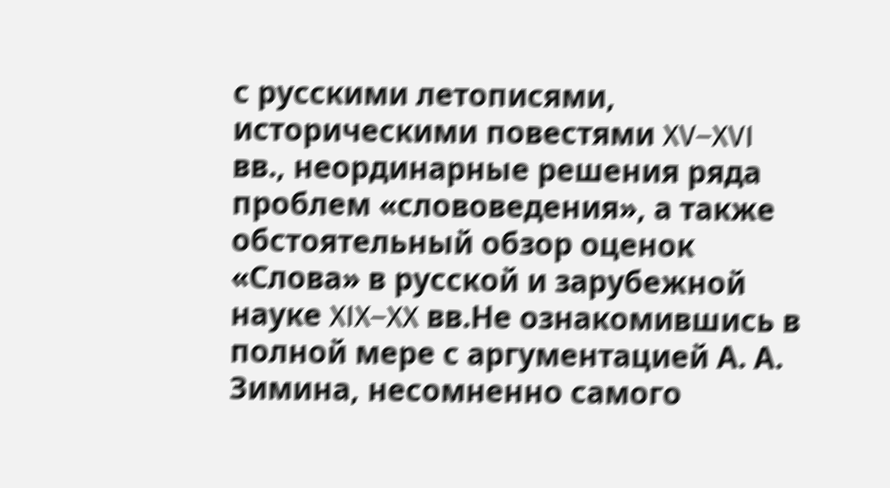с русскими летописями, историческими повестями XV–XVI вв., неординарные решения ряда проблем «слововедения», а также обстоятельный обзор оценок «Слова» в русской и зарубежной науке XIX–XX вв.Не ознакомившись в полной мере с аргументацией А. А. Зимина, несомненно самого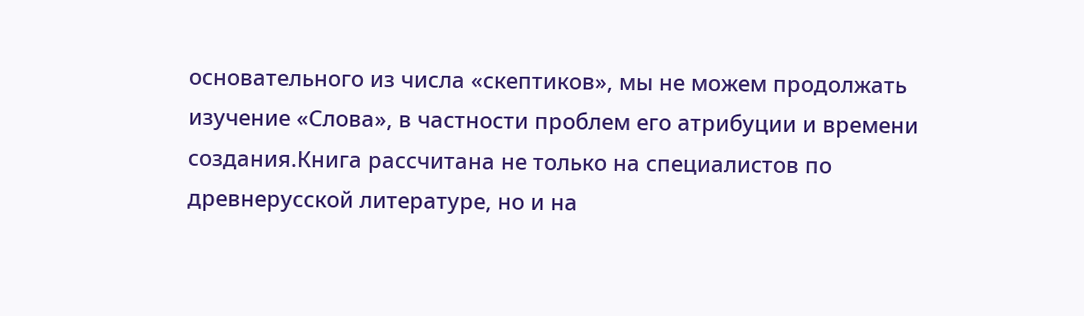основательного из числа «скептиков», мы не можем продолжать изучение «Слова», в частности проблем его атрибуции и времени создания.Книга рассчитана не только на специалистов по древнерусской литературе, но и на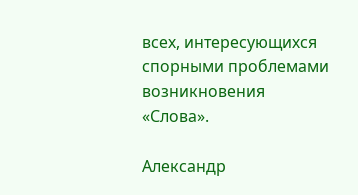всех, интересующихся спорными проблемами возникновения «Слова».

Александр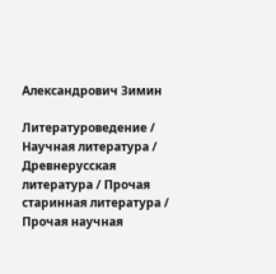Александрович Зимин

Литературоведение / Научная литература / Древнерусская литература / Прочая старинная литература / Прочая научная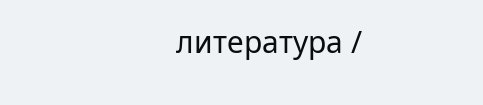литература /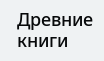Древние книги